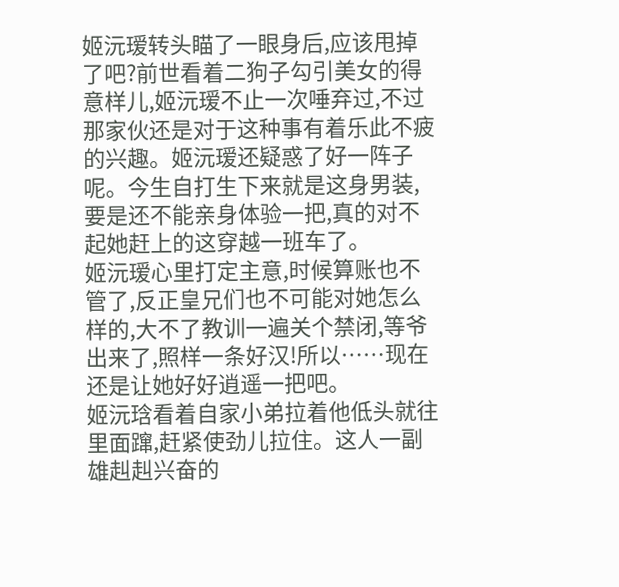姬沅瑷转头瞄了一眼身后,应该甩掉了吧?前世看着二狗子勾引美女的得意样儿,姬沅瑷不止一次唾弃过,不过那家伙还是对于这种事有着乐此不疲的兴趣。姬沅瑷还疑惑了好一阵子呢。今生自打生下来就是这身男装,要是还不能亲身体验一把,真的对不起她赶上的这穿越一班车了。
姬沅瑷心里打定主意,时候算账也不管了,反正皇兄们也不可能对她怎么样的,大不了教训一遍关个禁闭,等爷出来了,照样一条好汉!所以……现在还是让她好好逍遥一把吧。
姬沅琀看着自家小弟拉着他低头就往里面蹿,赶紧使劲儿拉住。这人一副雄赳赳兴奋的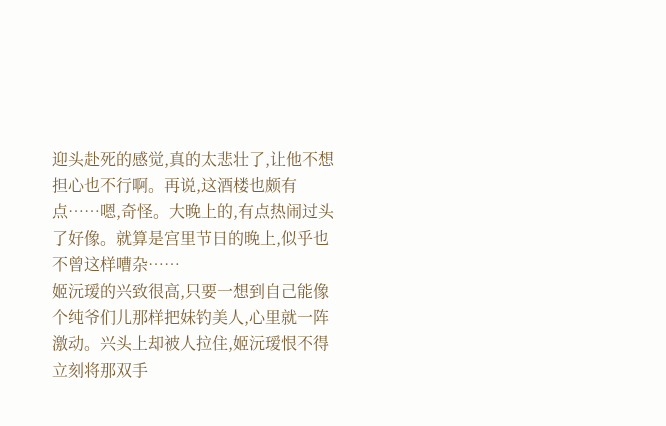迎头赴死的感觉,真的太悲壮了,让他不想担心也不行啊。再说,这酒楼也颇有点……嗯,奇怪。大晚上的,有点热闹过头了好像。就算是宫里节日的晚上,似乎也不曾这样嘈杂……
姬沅瑷的兴致很高,只要一想到自己能像个纯爷们儿那样把妹钓美人,心里就一阵激动。兴头上却被人拉住,姬沅瑷恨不得立刻将那双手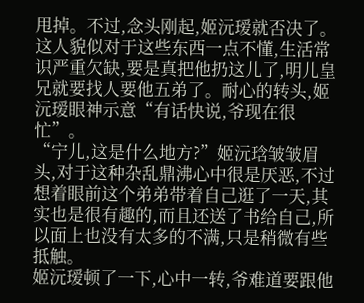甩掉。不过,念头刚起,姬沅瑷就否决了。这人貌似对于这些东西一点不懂,生活常识严重欠缺,要是真把他扔这儿了,明儿皇兄就要找人要他五弟了。耐心的转头,姬沅瑷眼神示意“有话快说,爷现在很忙”。
“宁儿,这是什么地方?”姬沅琀皱皱眉头,对于这种杂乱鼎沸心中很是厌恶,不过想着眼前这个弟弟带着自己逛了一天,其实也是很有趣的,而且还送了书给自己,所以面上也没有太多的不满,只是稍微有些抵触。
姬沅瑷顿了一下,心中一转,爷难道要跟他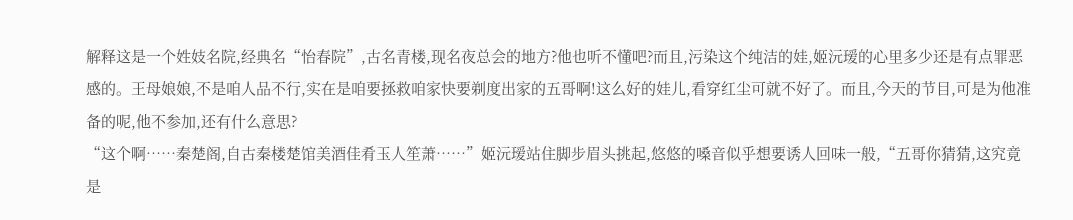解释这是一个姓妓名院,经典名“怡春院”,古名青楼,现名夜总会的地方?他也听不懂吧?而且,污染这个纯洁的娃,姬沅瑷的心里多少还是有点罪恶感的。王母娘娘,不是咱人品不行,实在是咱要拯救咱家快要剃度出家的五哥啊!这么好的娃儿,看穿红尘可就不好了。而且,今天的节目,可是为他准备的呢,他不参加,还有什么意思?
“这个啊……秦楚阁,自古秦楼楚馆美酒佳肴玉人笙萧……”姬沅瑷站住脚步眉头挑起,悠悠的嗓音似乎想要诱人回味一般,“五哥你猜猜,这究竟是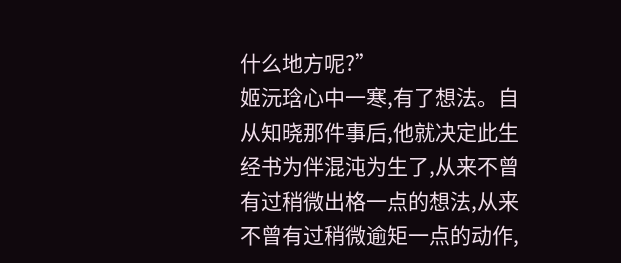什么地方呢?”
姬沅琀心中一寒,有了想法。自从知晓那件事后,他就决定此生经书为伴混沌为生了,从来不曾有过稍微出格一点的想法,从来不曾有过稍微逾矩一点的动作,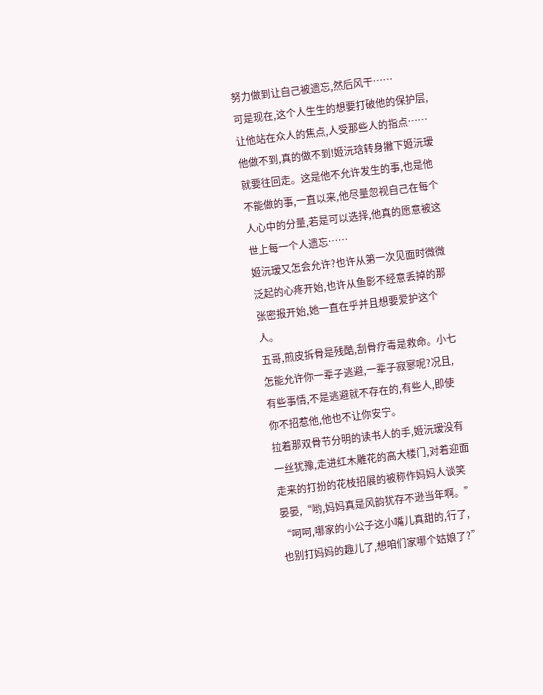努力做到让自己被遗忘,然后风干……
可是现在,这个人生生的想要打破他的保护层,让他站在众人的焦点,人受那些人的指点……
他做不到,真的做不到!姬沅琀转身撇下姬沅瑷就要往回走。这是他不允许发生的事,也是他不能做的事,一直以来,他尽量忽视自己在每个人心中的分量,若是可以选择,他真的愿意被这世上每一个人遗忘……
姬沅瑷又怎会允许?也许从第一次见面时微微泛起的心疼开始,也许从鱼影不经意丢掉的那张密报开始,她一直在乎并且想要爱护这个人。
五哥,煎皮拆骨是残酷,刮骨疗毒是救命。小七怎能允许你一辈子逃避,一辈子寂寥呢?况且,有些事情,不是逃避就不存在的,有些人,即使你不招惹他,他也不让你安宁。
拉着那双骨节分明的读书人的手,姬沅瑷没有一丝犹豫,走进红木雕花的高大楼门,对着迎面走来的打扮的花枝招展的被称作妈妈人谈笑晏晏,“哟,妈妈真是风韵犹存不逊当年啊。”
“呵呵,哪家的小公子这小嘴儿真甜的,行了,也别打妈妈的趣儿了,想咱们家哪个姑娘了?”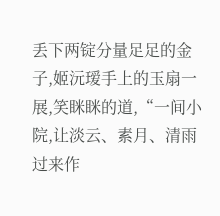丢下两锭分量足足的金子,姬沅瑷手上的玉扇一展,笑眯眯的道,“一间小院,让淡云、素月、清雨过来作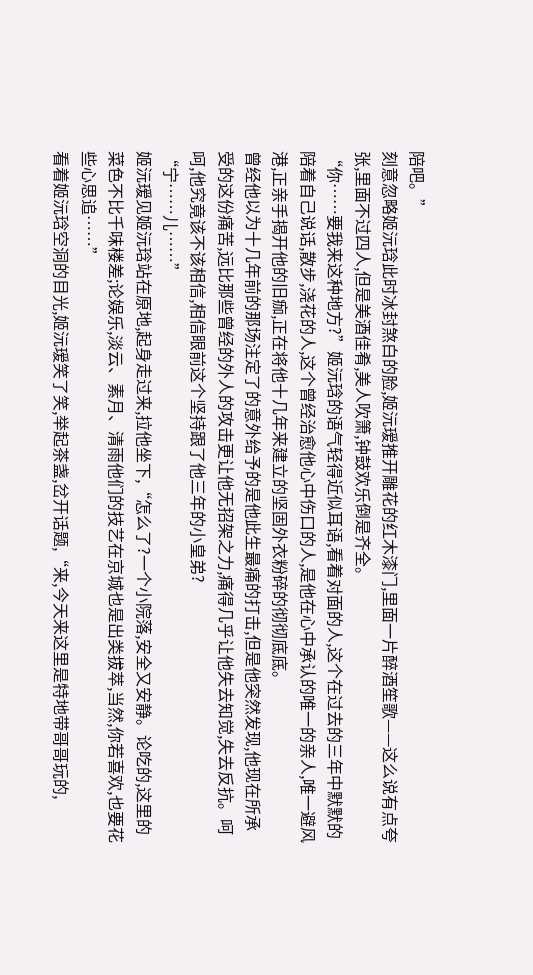陪吧。”
刻意忽略姬沅琀此时冰封煞白的脸,姬沅瑷推开雕花的红木漆门,里面一片醉酒笙歌——这么说有点夸张,里面不过四人,但是美酒佳肴,美人吹箫,钟鼓欢乐倒是齐全。
“你……要我来这种地方?”姬沅琀的语气轻得近似耳语,看着对面的人,这个在过去的三年中默默的陪着自己说话,散步,浇花的人,这个曾经治愈他心中伤口的人,是他在心中承认的唯一的亲人,唯一避风港,正亲手揭开他的旧痂,正在将他十几年来建立的坚固外衣粉碎的彻彻底底。
曾经他以为十几年前的那场注定了的意外给予的是他此生最痛的打击,但是他突然发现,他现在所承受的这份痛苦,远比那些曾经的外人的攻击更让他无招架之力,痛得几乎让他失去知觉,失去反抗。呵呵,他究竟该不该相信,相信眼前这个坚持跟了他三年的小皇弟?
“宁……儿……”
姬沅瑷见姬沅琀站在原地,起身走过来,拉他坐下,“怎么了?一个小院落,安全又安静。论吃的,这里的菜色不比千味楼差;论娱乐,淡云、素月、清雨他们的技艺在京城也是出类拔萃,当然,你若喜欢,也要花些心思追……”
看着姬沅琀空洞的目光,姬沅瑷笑了笑,举起茶盏,岔开话题,“来,今天来这里是特地带哥哥玩的,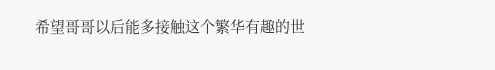希望哥哥以后能多接触这个繁华有趣的世